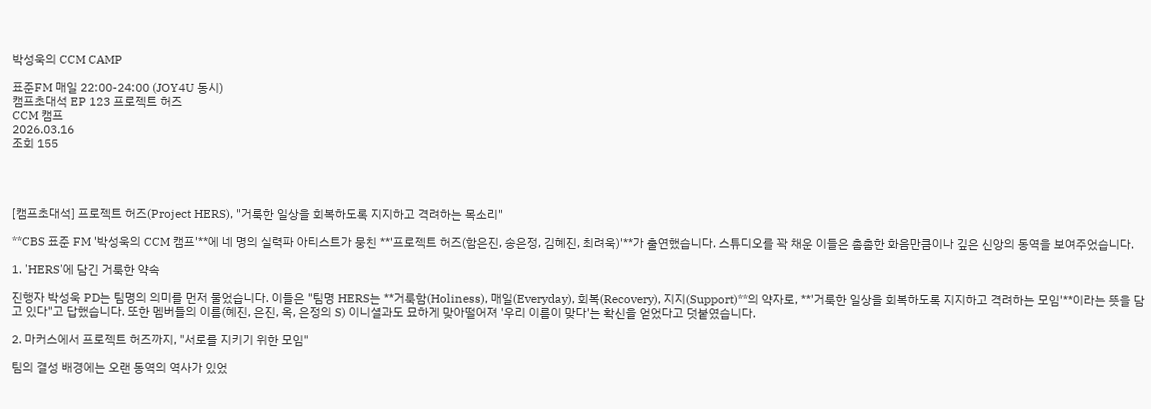박성욱의 CCM CAMP

표준FM 매일 22:00-24:00 (JOY4U 동시)
캠프초대석 EP 123 프로젝트 허즈
CCM 캠프
2026.03.16
조회 155




[캠프초대석] 프로젝트 허즈(Project HERS), "거룩한 일상을 회복하도록 지지하고 격려하는 목소리"

**CBS 표준 FM '박성욱의 CCM 캠프'**에 네 명의 실력파 아티스트가 뭉친 **'프로젝트 허즈(함은진, 송은정, 김혜진, 최려욱)'**가 출연했습니다. 스튜디오를 꽉 채운 이들은 촘촘한 화음만큼이나 깊은 신앙의 동역을 보여주었습니다.

1. 'HERS'에 담긴 거룩한 약속

진행자 박성욱 PD는 팀명의 의미를 먼저 물었습니다. 이들은 "팀명 HERS는 **거룩함(Holiness), 매일(Everyday), 회복(Recovery), 지지(Support)**의 약자로, **'거룩한 일상을 회복하도록 지지하고 격려하는 모임'**이라는 뜻을 담고 있다"고 답했습니다. 또한 멤버들의 이름(혜진, 은진, 옥, 은정의 S) 이니셜과도 묘하게 맞아떨어져 '우리 이름이 맞다'는 확신을 얻었다고 덧붙였습니다.

2. 마커스에서 프로젝트 허즈까지, "서로를 지키기 위한 모임"

팀의 결성 배경에는 오랜 동역의 역사가 있었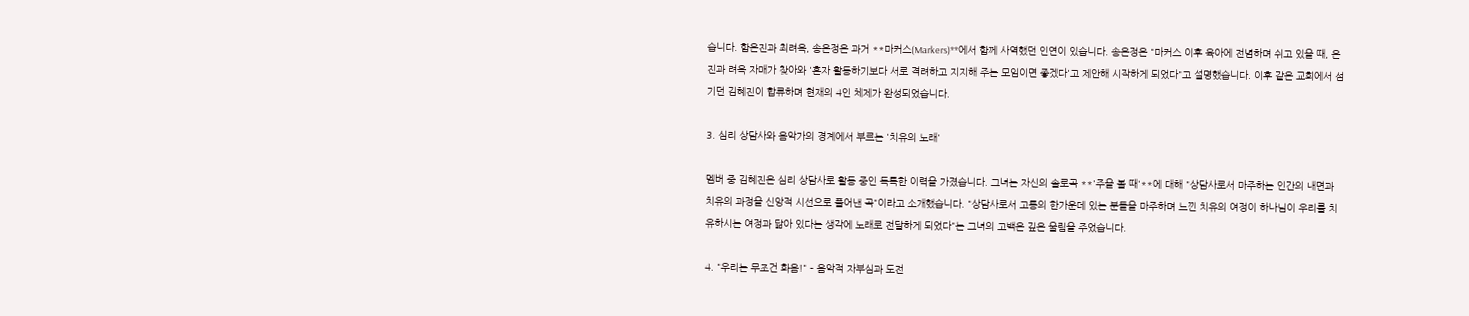습니다. 함은진과 최려옥, 송은정은 과거 **마커스(Markers)**에서 함께 사역했던 인연이 있습니다. 송은정은 "마커스 이후 육아에 전념하며 쉬고 있을 때, 은진과 려옥 자매가 찾아와 '혼자 활동하기보다 서로 격려하고 지지해 주는 모임이면 좋겠다'고 제안해 시작하게 되었다"고 설명했습니다. 이후 같은 교회에서 섬기던 김혜진이 합류하며 현재의 4인 체제가 완성되었습니다.

3. 심리 상담사와 음악가의 경계에서 부르는 '치유의 노래'

멤버 중 김혜진은 심리 상담사로 활동 중인 독특한 이력을 가졌습니다. 그녀는 자신의 솔로곡 **'주을 볼 때'**에 대해 "상담사로서 마주하는 인간의 내면과 치유의 과정을 신앙적 시선으로 풀어낸 곡"이라고 소개했습니다. "상담사로서 고통의 한가운데 있는 분들을 마주하며 느낀 치유의 여정이 하나님이 우리를 치유하시는 여정과 닮아 있다는 생각에 노래로 전달하게 되었다"는 그녀의 고백은 깊은 울림을 주었습니다.

4. "우리는 무조건 화음!" – 음악적 자부심과 도전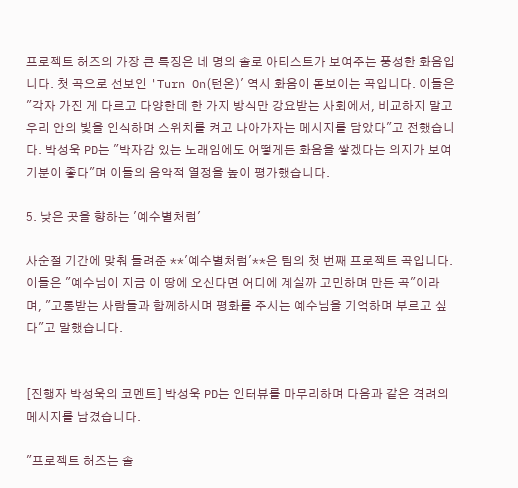프로젝트 허즈의 가장 큰 특징은 네 명의 솔로 아티스트가 보여주는 풍성한 화음입니다. 첫 곡으로 선보인 'Turn On(턴온)' 역시 화음이 돋보이는 곡입니다. 이들은 "각자 가진 게 다르고 다양한데 한 가지 방식만 강요받는 사회에서, 비교하지 말고 우리 안의 빛을 인식하며 스위치를 켜고 나아가자는 메시지를 담았다"고 전했습니다. 박성욱 PD는 "박자감 있는 노래임에도 어떻게든 화음을 쌓겠다는 의지가 보여 기분이 좋다"며 이들의 음악적 열정을 높이 평가했습니다.

5. 낮은 곳을 향하는 '예수별처럼'

사순절 기간에 맞춰 들려준 **'예수별처럼'**은 팀의 첫 번째 프로젝트 곡입니다. 이들은 "예수님이 지금 이 땅에 오신다면 어디에 계실까 고민하며 만든 곡"이라며, "고통받는 사람들과 함께하시며 평화를 주시는 예수님을 기억하며 부르고 싶다"고 말했습니다.


[진행자 박성욱의 코멘트] 박성욱 PD는 인터뷰를 마무리하며 다음과 같은 격려의 메시지를 남겼습니다.

"프로젝트 허즈는 솔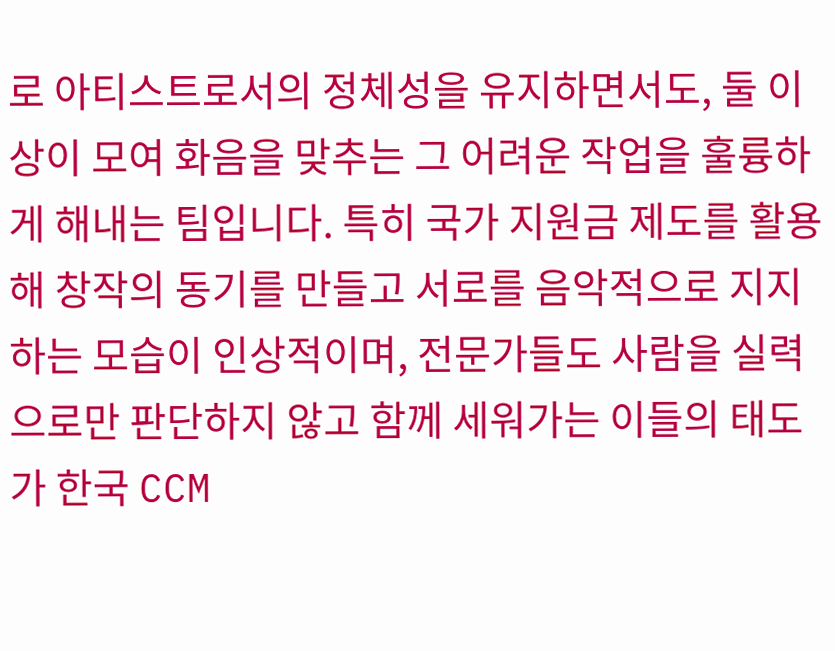로 아티스트로서의 정체성을 유지하면서도, 둘 이상이 모여 화음을 맞추는 그 어려운 작업을 훌륭하게 해내는 팀입니다. 특히 국가 지원금 제도를 활용해 창작의 동기를 만들고 서로를 음악적으로 지지하는 모습이 인상적이며, 전문가들도 사람을 실력으로만 판단하지 않고 함께 세워가는 이들의 태도가 한국 CCM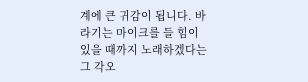계에 큰 귀감이 됩니다. 바라기는 마이크를 들 힘이 있을 때까지 노래하겠다는 그 각오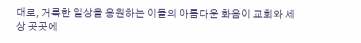대로, 거룩한 일상을 응원하는 이들의 아름다운 화음이 교회와 세상 곳곳에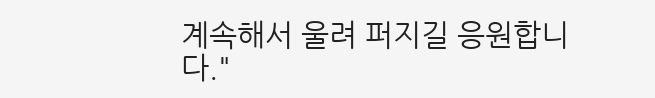계속해서 울려 퍼지길 응원합니다."